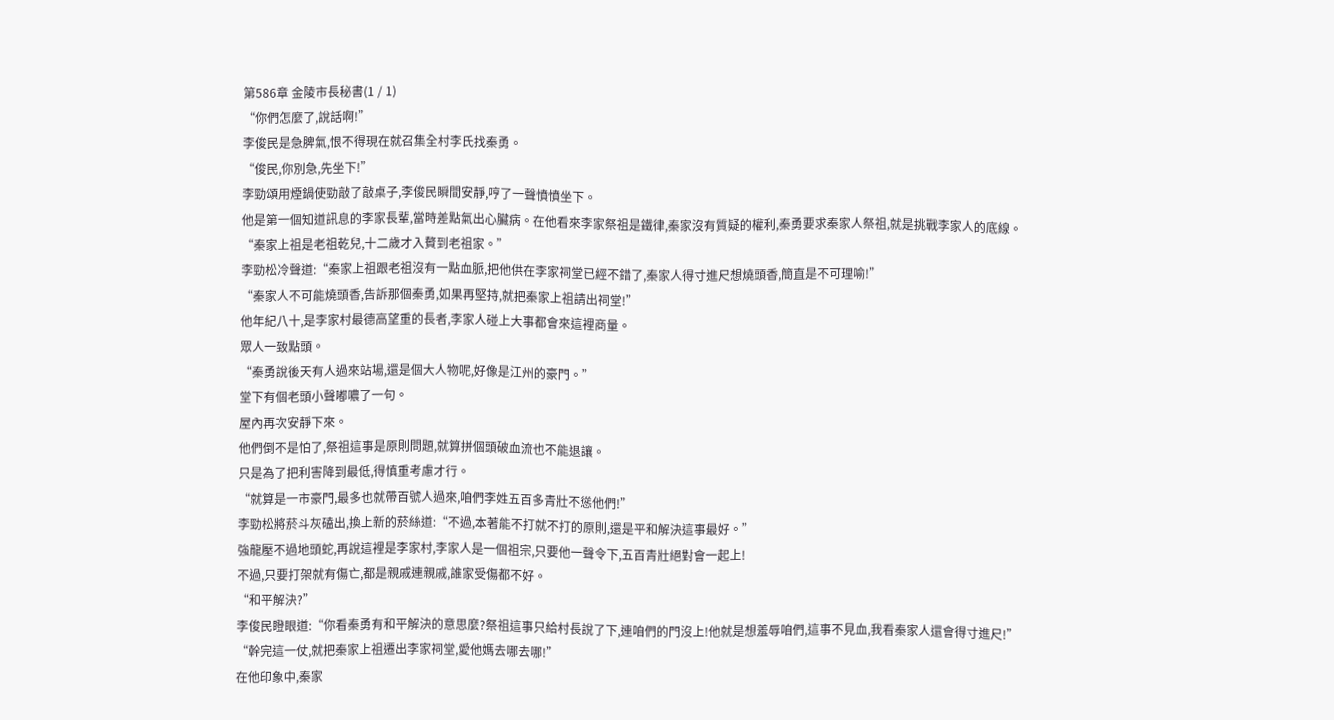第586章 金陵市長秘書(1 / 1)
“你們怎麼了,說話啊!”
李俊民是急脾氣,恨不得現在就召集全村李氏找秦勇。
“俊民,你別急,先坐下!”
李勁頌用煙鍋使勁敲了敲桌子,李俊民瞬間安靜,哼了一聲憤憤坐下。
他是第一個知道訊息的李家長輩,當時差點氣出心臟病。在他看來李家祭祖是鐵律,秦家沒有質疑的權利,秦勇要求秦家人祭祖,就是挑戰李家人的底線。
“秦家上祖是老祖乾兒,十二歲才入贅到老祖家。”
李勁松冷聲道:“秦家上祖跟老祖沒有一點血脈,把他供在李家祠堂已經不錯了,秦家人得寸進尺想燒頭香,簡直是不可理喻!”
“秦家人不可能燒頭香,告訴那個秦勇,如果再堅持,就把秦家上祖請出祠堂!”
他年紀八十,是李家村最德高望重的長者,李家人碰上大事都會來這裡商量。
眾人一致點頭。
“秦勇說後天有人過來站場,還是個大人物呢,好像是江州的豪門。”
堂下有個老頭小聲嘟噥了一句。
屋內再次安靜下來。
他們倒不是怕了,祭祖這事是原則問題,就算拼個頭破血流也不能退讓。
只是為了把利害降到最低,得慎重考慮才行。
“就算是一市豪門,最多也就帶百號人過來,咱們李姓五百多青壯不慫他們!”
李勁松將菸斗灰磕出,換上新的菸絲道:“不過,本著能不打就不打的原則,還是平和解決這事最好。”
強龍壓不過地頭蛇,再說這裡是李家村,李家人是一個祖宗,只要他一聲令下,五百青壯絕對會一起上!
不過,只要打架就有傷亡,都是親戚連親戚,誰家受傷都不好。
“和平解決?”
李俊民瞪眼道:“你看秦勇有和平解決的意思麼?祭祖這事只給村長說了下,連咱們的門沒上!他就是想羞辱咱們,這事不見血,我看秦家人還會得寸進尺!”
“幹完這一仗,就把秦家上祖遷出李家祠堂,愛他媽去哪去哪!”
在他印象中,秦家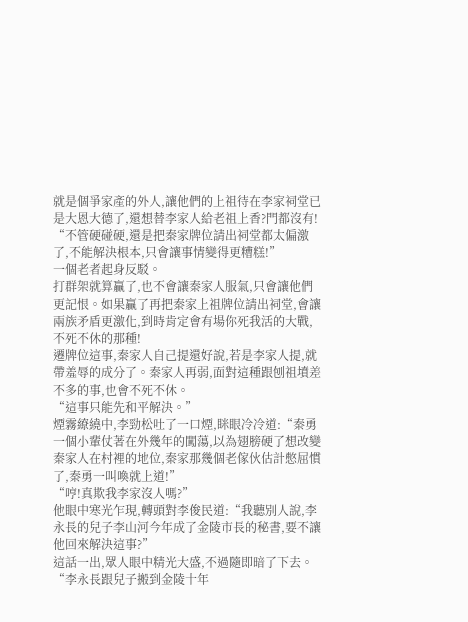就是個爭家產的外人,讓他們的上祖待在李家祠堂已是大恩大德了,還想替李家人給老祖上香?門都沒有!
“不管硬碰硬,還是把秦家牌位請出祠堂都太偏激了,不能解決根本,只會讓事情變得更糟糕!”
一個老者起身反駁。
打群架就算贏了,也不會讓秦家人服氣,只會讓他們更記恨。如果贏了再把秦家上祖牌位請出祠堂,會讓兩族矛盾更激化,到時肯定會有場你死我活的大戰,不死不休的那種!
遷牌位這事,秦家人自己提還好說,若是李家人提,就帶羞辱的成分了。秦家人再弱,面對這種跟刨祖墳差不多的事,也會不死不休。
“這事只能先和平解決。”
煙霧繚繞中,李勁松吐了一口煙,眯眼冷冷道:“秦勇一個小輩仗著在外幾年的闖蕩,以為翅膀硬了想改變秦家人在村裡的地位,秦家那幾個老傢伙估計憋屈慣了,秦勇一叫喚就上道!”
“哼!真欺我李家沒人嗎?”
他眼中寒光乍現,轉頭對李俊民道:“我聽別人說,李永長的兒子李山河今年成了金陵市長的秘書,要不讓他回來解決這事?”
這話一出,眾人眼中精光大盛,不過隨即暗了下去。
“李永長跟兒子搬到金陵十年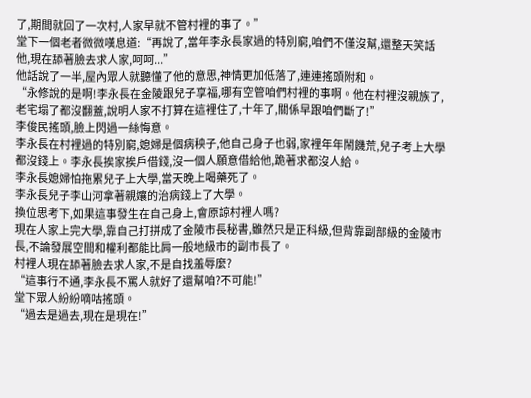了,期間就回了一次村,人家早就不管村裡的事了。”
堂下一個老者微微嘆息道:“再說了,當年李永長家過的特別窮,咱們不僅沒幫,還整天笑話他,現在舔著臉去求人家,呵呵...”
他話說了一半,屋內眾人就聽懂了他的意思,神情更加低落了,連連搖頭附和。
“永修說的是啊!李永長在金陵跟兒子享福,哪有空管咱們村裡的事啊。他在村裡沒親族了,老宅塌了都沒翻蓋,說明人家不打算在這裡住了,十年了,關係早跟咱們斷了!”
李俊民搖頭,臉上閃過一絲悔意。
李永長在村裡過的特別窮,媳婦是個病秧子,他自己身子也弱,家裡年年鬧饑荒,兒子考上大學都沒錢上。李永長挨家挨戶借錢,沒一個人願意借給他,跪著求都沒人給。
李永長媳婦怕拖累兒子上大學,當天晚上喝藥死了。
李永長兒子李山河拿著親孃的治病錢上了大學。
換位思考下,如果這事發生在自己身上,會原諒村裡人嗎?
現在人家上完大學,靠自己打拼成了金陵市長秘書,雖然只是正科級,但背靠副部級的金陵市長,不論發展空間和權利都能比肩一般地級市的副市長了。
村裡人現在舔著臉去求人家,不是自找羞辱麼?
“這事行不通,李永長不罵人就好了還幫咱?不可能!”
堂下眾人紛紛嘀咕搖頭。
“過去是過去,現在是現在!”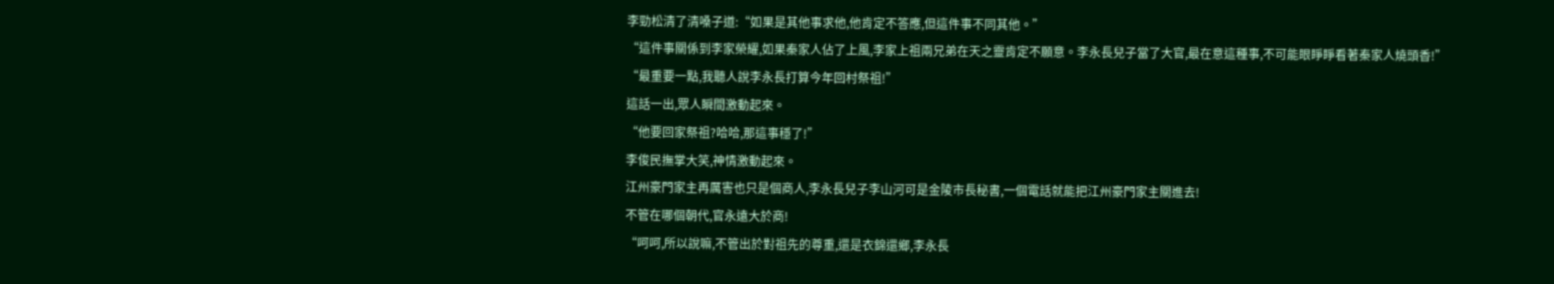李勁松清了清嗓子道:“如果是其他事求他,他肯定不答應,但這件事不同其他。”
“這件事關係到李家榮耀,如果秦家人佔了上風,李家上祖兩兄弟在天之靈肯定不願意。李永長兒子當了大官,最在意這種事,不可能眼睜睜看著秦家人燒頭香!”
“最重要一點,我聽人說李永長打算今年回村祭祖!”
這話一出,眾人瞬間激動起來。
“他要回家祭祖?哈哈,那這事穩了!”
李俊民撫掌大笑,神情激動起來。
江州豪門家主再厲害也只是個商人,李永長兒子李山河可是金陵市長秘書,一個電話就能把江州豪門家主關進去!
不管在哪個朝代,官永遠大於商!
“呵呵,所以說嘛,不管出於對祖先的尊重,還是衣錦還鄉,李永長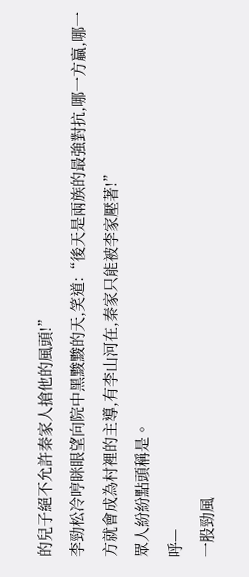的兒子絕不允許秦家人搶他的風頭!”
李勁松冷哼眯眼望向院中黑黢黢的天,笑道:“後天是兩族的最強對抗,哪一方贏,哪一方就會成為村裡的主導,有李山河在,秦家只能被李家壓著!”
眾人紛紛點頭稱是。
呼—
一股勁風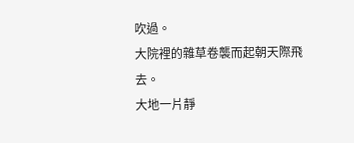吹過。
大院裡的雜草卷襲而起朝天際飛去。
大地一片靜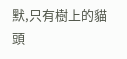默,只有樹上的貓頭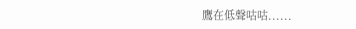鷹在低聲咕咕......